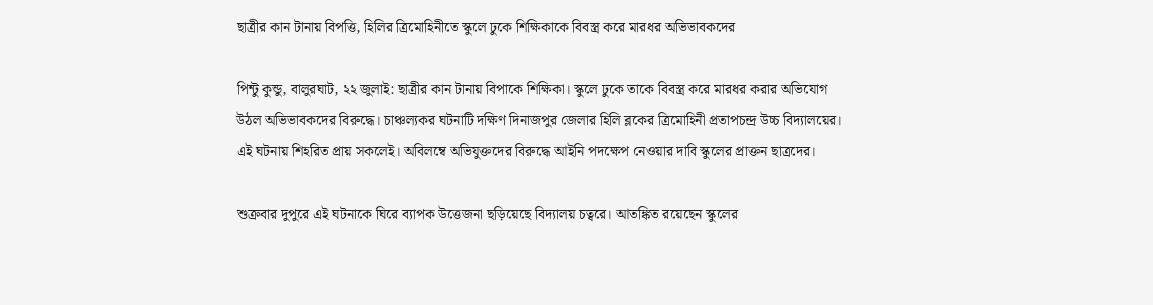ছাত্রীর কান টানায় বিপত্তি, হিলির ত্রিমোহিনীতে স্কুলে ঢুকে শিক্ষিকাকে বিবস্ত্র করে মারধর অভিভাবকদের

পিন্টু কুন্ডু, বালুরঘাট, ২২ জুলাই: ছাত্রীর কান টানায় বিপাকে শিক্ষিকা। স্কুলে ঢুকে তাকে বিবস্ত্র করে মারধর করার অভিযোগ উঠল অভিভাবকদের বিরুদ্ধে। চাঞ্চল্যকর ঘটনাটি দক্ষিণ দিনাজপুর জেলার হিলি ব্লকের ত্রিমোহিনী প্রতাপচন্দ্র উচ্চ বিদ্যালয়ের। এই ঘটনায় শিহরিত প্রায় সকলেই। অবিলম্বে অভিযুক্তদের বিরুদ্ধে আইনি পদক্ষেপ নেওয়ার দাবি স্কুলের প্রাক্তন ছাত্রদের।

শুক্রবার দুপুরে এই ঘটনাকে ঘিরে ব্যাপক উত্তেজনা ছড়িয়েছে বিদ্যালয় চত্বরে। আতঙ্কিত রয়েছেন স্কুলের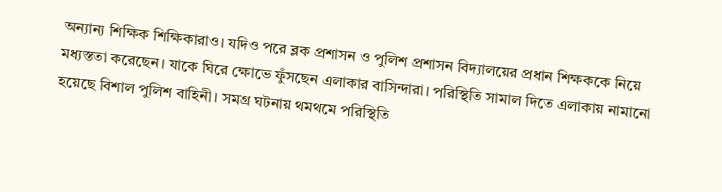অন্যান্য শিক্ষিক শিক্ষিকারাও। যদিও পরে ব্লক প্রশাসন ও পুলিশ প্রশাসন বিদ্যালয়ের প্রধান শিক্ষককে নিয়ে মধ্যস্ততা করেছেন। যাকে ঘিরে ক্ষোভে ফুঁসছেন এলাকার বাসিন্দারা। পরিস্থিতি সামাল দিতে এলাকায় নামানো হয়েছে বিশাল পুলিশ বাহিনী। সমগ্র ঘটনায় থমথমে পরিস্থিতি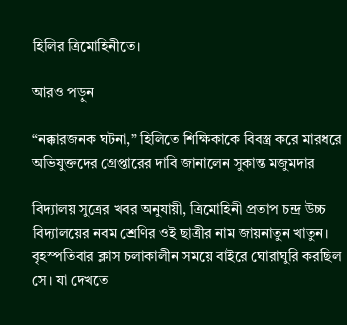হিলির ত্রিমোহিনীতে।

আরও পড়ুন

“নক্কারজনক ঘটনা,” হিলিতে শিক্ষিকাকে বিবস্ত্র করে মারধরে অভিযুক্তদের গ্রেপ্তারের দাবি জানালেন সুকান্ত মজুমদার

বিদ্যালয় সুত্রের খবর অনুযায়ী, ত্রিমোহিনী প্রতাপ চন্দ্র উচ্চ বিদ্যালয়ের নবম শ্রেণির ওই ছাত্রীর নাম জায়নাতুন খাতুন। বৃহস্পতিবার ক্লাস চলাকালীন সময়ে বাইরে ঘোরাঘুরি করছিল সে। যা দেখতে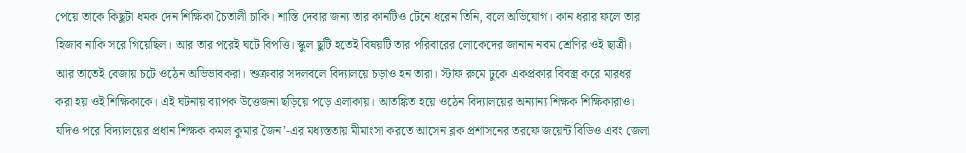পেয়ে তাকে কিছুটা ধমক দেন শিক্ষিকা চৈতালী চাকি। শাস্তি দেবার জন্য তার কানটিও টেনে ধরেন তিনি, বলে অভিযোগ। কান ধরার ফলে তার হিজাব নাকি সরে গিয়েছিল। আর তার পরেই ঘটে বিপত্তি। স্কুল ছুটি হতেই বিষয়টি তার পরিবারের লোকেদের জানান নবম শ্রেণির ওই ছাত্রী। আর তাতেই বেজায় চটে ওঠেন অভিভাবকরা। শুক্রবার সদলবলে বিদ্যালয়ে চড়াও হন তারা। স্টাফ রুমে ঢুকে একপ্রকার বিবস্ত্র করে মারধর করা হয় ওই শিক্ষিকাকে। এই ঘটনায় ব্যাপক উত্তেজনা ছড়িয়ে পড়ে এলাকায়। আতঙ্কিত হয়ে ওঠেন বিদ্যালয়ের অন্যান্য শিক্ষক শিক্ষিকারাও। যদিও পরে বিদ্যালয়ের প্রধান শিক্ষক কমল কুমার জৈন’-এর মধ্যস্ততায় মীমাংসা করতে আসেন ব্লক প্রশাসনের তরফে জয়েন্ট বিডিও এবং জেলা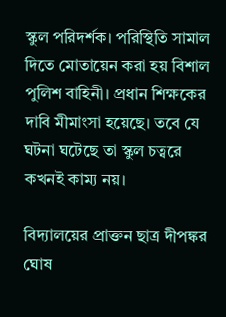স্কুল পরিদর্শক। পরিস্থিতি সামাল দিতে মোতায়েন করা হয় বিশাল পুলিশ বাহিনী। প্রধান শিক্ষকের দাবি মীমাংসা হয়েছে। তবে যে ঘটনা ঘটেছে তা স্কুল চত্বরে কখনই কাম্য নয়।

বিদ্যালয়ের প্রাক্তন ছাত্র দীপঙ্কর ঘোষ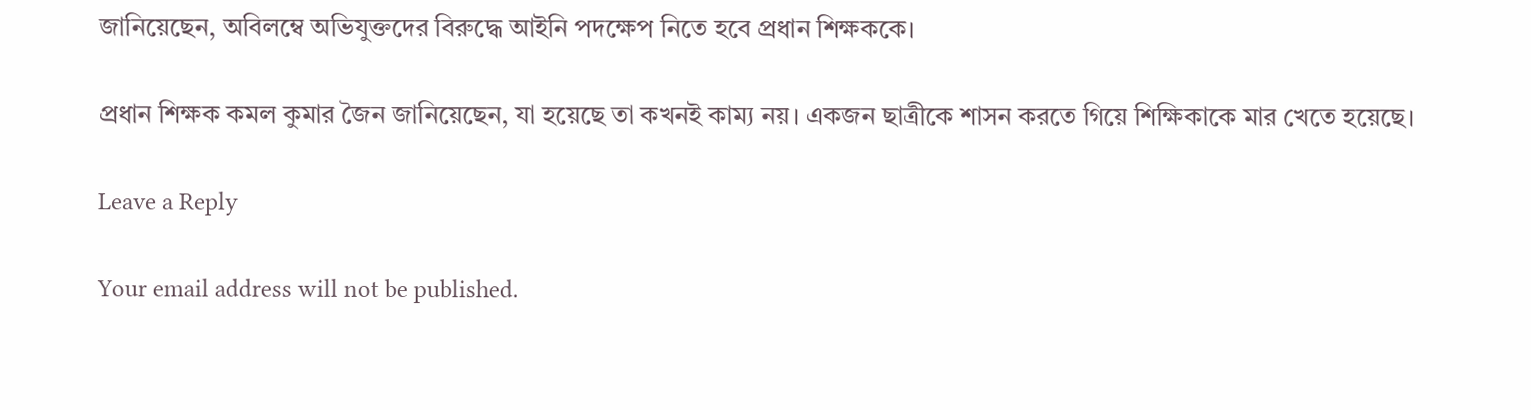জানিয়েছেন, অবিলম্বে অভিযুক্তদের বিরুদ্ধে আইনি পদক্ষেপ নিতে হবে প্রধান শিক্ষককে।

প্রধান শিক্ষক কমল কুমার জৈন জানিয়েছেন, যা হয়েছে তা কখনই কাম্য নয়। একজন ছাত্রীকে শাসন করতে গিয়ে শিক্ষিকাকে মার খেতে হয়েছে।

Leave a Reply

Your email address will not be published.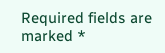Required fields are marked *